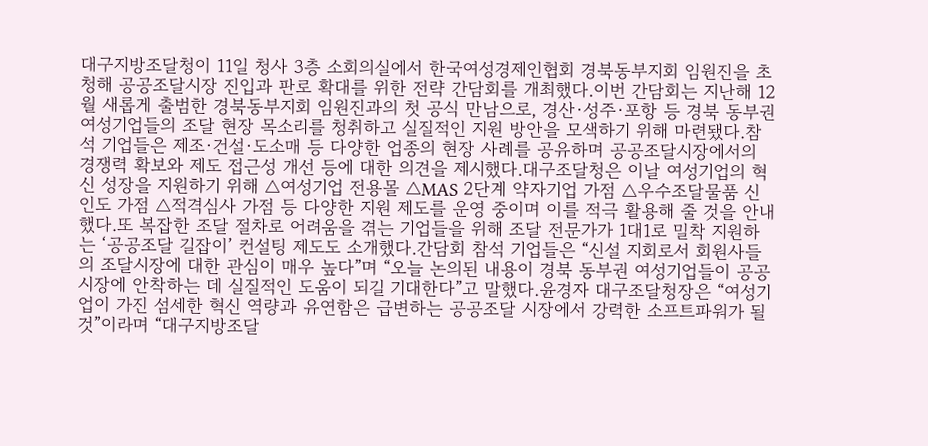대구지방조달청이 11일 청사 3층 소회의실에서 한국여성경제인협회 경북동부지회 임원진을 초청해 공공조달시장 진입과 판로 확대를 위한 전략 간담회를 개최했다.이번 간담회는 지난해 12월 새롭게 출범한 경북동부지회 임원진과의 첫 공식 만남으로, 경산·성주·포항 등 경북 동부권 여성기업들의 조달 현장 목소리를 청취하고 실질적인 지원 방안을 모색하기 위해 마련됐다.참석 기업들은 제조·건설·도소매 등 다양한 업종의 현장 사례를 공유하며 공공조달시장에서의 경쟁력 확보와 제도 접근성 개선 등에 대한 의견을 제시했다.대구조달청은 이날 여성기업의 혁신 성장을 지원하기 위해 △여성기업 전용몰 △MAS 2단계 약자기업 가점 △우수조달물품 신인도 가점 △적격심사 가점 등 다양한 지원 제도를 운영 중이며 이를 적극 활용해 줄 것을 안내했다.또 복잡한 조달 절차로 어려움을 겪는 기업들을 위해 조달 전문가가 1대1로 밀착 지원하는 ‘공공조달 길잡이’ 컨설팅 제도도 소개했다.간담회 참석 기업들은 “신설 지회로서 회원사들의 조달시장에 대한 관심이 매우 높다”며 “오늘 논의된 내용이 경북 동부권 여성기업들이 공공시장에 안착하는 데 실질적인 도움이 되길 기대한다”고 말했다.윤경자 대구조달청장은 “여성기업이 가진 섬세한 혁신 역량과 유연함은 급변하는 공공조달 시장에서 강력한 소프트파워가 될 것”이라며 “대구지방조달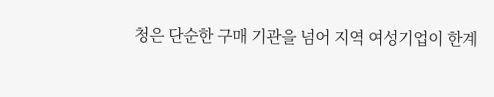청은 단순한 구매 기관을 넘어 지역 여성기업이 한계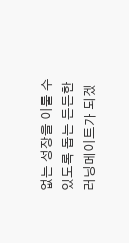없는 성장을 이룰 수 있도록 돕는 든든한 러닝메이트가 되겠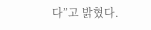다”고 밝혔다.